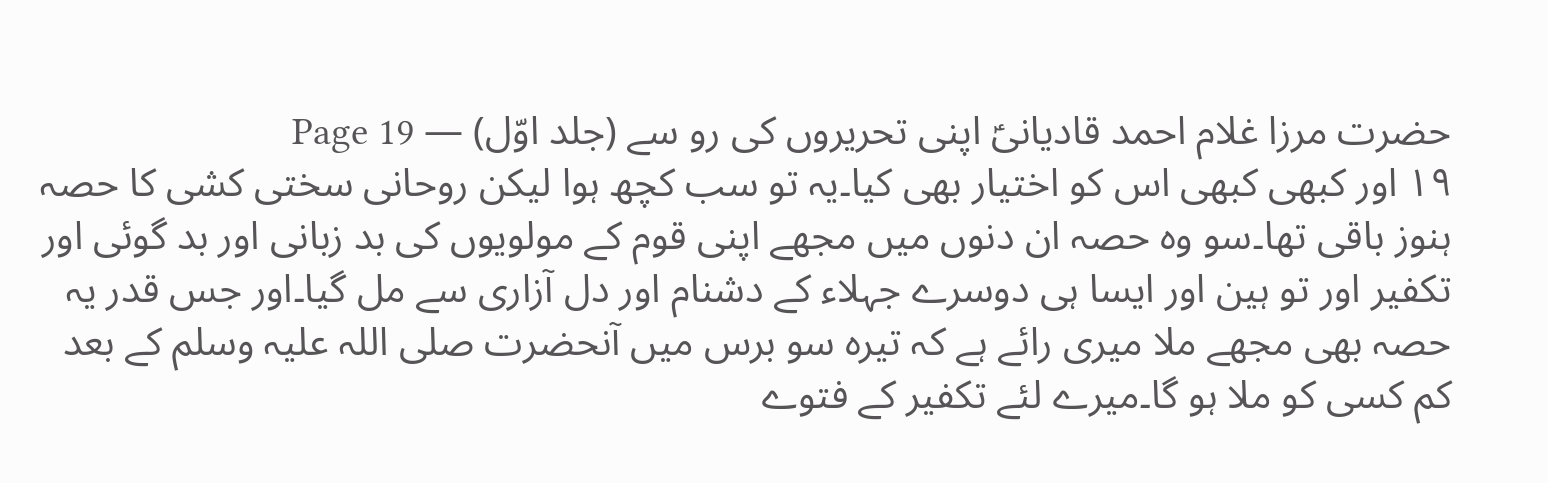حضرت مرزا غلام احمد قادیانیؑ اپنی تحریروں کی رو سے (جلد اوّل) — Page 19
۱۹ اور کبھی کبھی اس کو اختیار بھی کیا۔یہ تو سب کچھ ہوا لیکن روحانی سختی کشی کا حصہ ہنوز باقی تھا۔سو وہ حصہ ان دنوں میں مجھے اپنی قوم کے مولویوں کی بد زبانی اور بد گوئی اور تکفیر اور تو ہین اور ایسا ہی دوسرے جہلاء کے دشنام اور دل آزاری سے مل گیا۔اور جس قدر یہ حصہ بھی مجھے ملا میری رائے ہے کہ تیرہ سو برس میں آنحضرت صلی اللہ علیہ وسلم کے بعد کم کسی کو ملا ہو گا۔میرے لئے تکفیر کے فتوے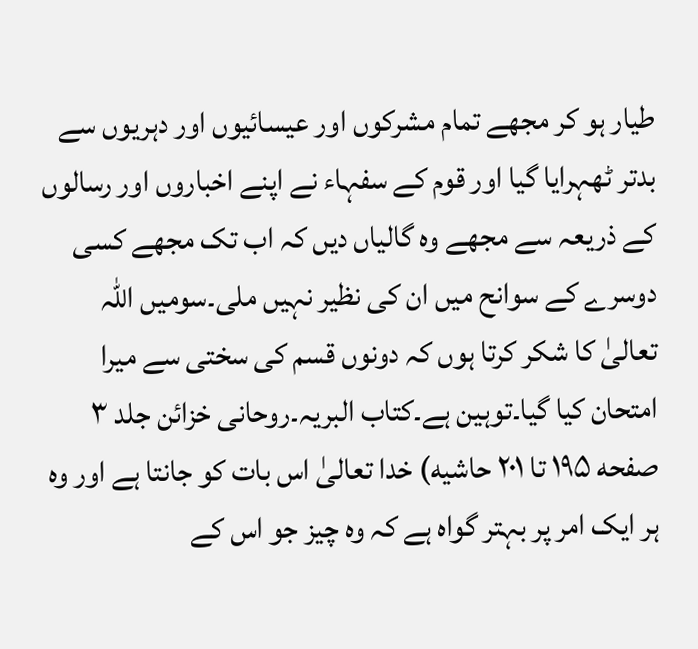طیار ہو کر مجھے تمام مشرکوں اور عیسائیوں اور دہریوں سے بدتر ٹھہرایا گیا اور قوم کے سفہاء نے اپنے اخباروں اور رسالوں کے ذریعہ سے مجھے وہ گالیاں دیں کہ اب تک مجھے کسی دوسرے کے سوانح میں ان کی نظیر نہیں ملی۔سومیں اللہ تعالیٰ کا شکر کرتا ہوں کہ دونوں قسم کی سختی سے میرا امتحان کیا گیا۔توہین ہے۔کتاب البریہ۔روحانی خزائن جلد ۳ صفحه ۱۹۵ تا ۲۰۱ حاشیه) خدا تعالیٰ اس بات کو جانتا ہے اور وہ ہر ایک امر پر بہتر گواہ ہے کہ وہ چیز جو اس کے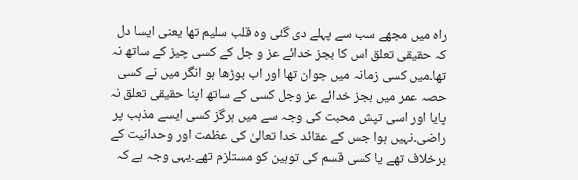راہ میں مجھے سب سے پہلے دی گئی وہ قلب سلیم تھا یعنی ایسا دل کہ حقیقی تعلق اس کا بجز خدائے عز و جل کے کسی چیز کے ساتھ نہ تھا۔میں کسی زمانہ میں جوان تھا اور اب بوڑھا ہو انگر میں نے کسی حصہ عمر میں بجز خدائے عز وجل کسی کے ساتھ اپنا حقیقی تعلق نہ پایا اور اسی تپش محبت کی وجہ سے میں ہرگز کسی ایسے مذہب پر راضی۔نہیں ہوا جس کے عقائد خدا تعالیٰ کی عظمت اور وحدانیت کے برخلاف تھے یا کسی قسم کی توہین کو مستلزم تھے۔یہی وجہ ہے کہ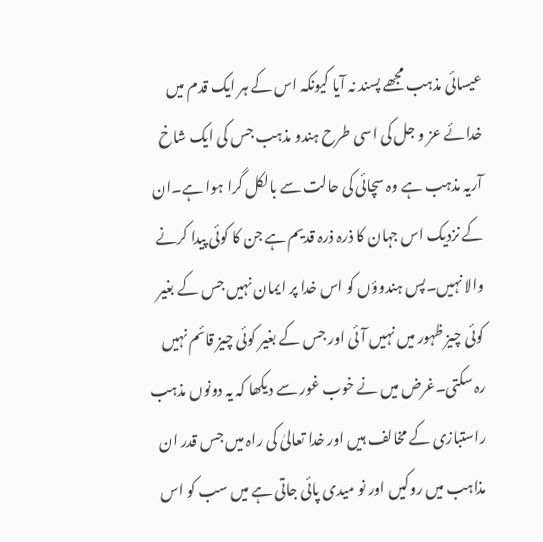عیسائی مذہب مجھے پسند نہ آیا کیونکہ اس کے ہر ایک قدم میں خدائے عز و جل کی اسی طرح ہندو مذہب جس کی ایک شاخ آریہ مذہب ہے وہ سچائی کی حالت سے بالکل گرا ہوا ہے۔ان کے نزدیک اس جہان کا ذرہ ذرہ قدیم ہے جن کا کوئی پیدا کرنے والا نہیں۔پس ہندوؤں کو اس خدا پر ایمان نہیں جس کے بغیر کوئی چیز ظہور میں نہیں آئی اور جس کے بغیر کوئی چیز قائم نہیں رہ سکتی۔غرض میں نے خوب غور سے دیکھا کہ یہ دونوں مذہب راستبازی کے مخالف ہیں اور خدا تعالیٰ کی راہ میں جس قدر ان مذاہب میں روکیں اور نو میدی پائی جاتی ہے میں سب کو اس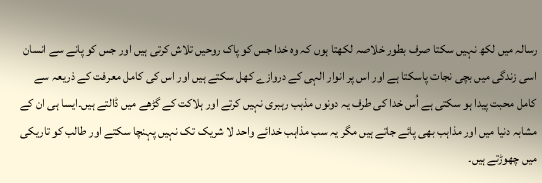رسالہ میں لکھ نہیں سکتا صرف بطور خلاصہ لکھتا ہوں کہ وہ خدا جس کو پاک روحیں تلاش کرتی ہیں اور جس کو پانے سے انسان اسی زندگی میں بچی نجات پاسکتا ہے اور اس پر انوار الہی کے دروازے کھل سکتے ہیں اور اس کی کامل معرفت کے ذریعہ سے کامل محبت پیدا ہو سکتی ہے اُس خدا کی طرف یہ دونوں مذہب رہبری نہیں کرتے اور ہلاکت کے گڑھے میں ڈالتے ہیں۔ایسا ہی ان کے مشابہ دنیا میں اور مذاہب بھی پائے جاتے ہیں مگر یہ سب مذاہب خدائے واحد لا شریک تک نہیں پہنچا سکتے اور طالب کو تاریکی میں چھوڑتے ہیں۔